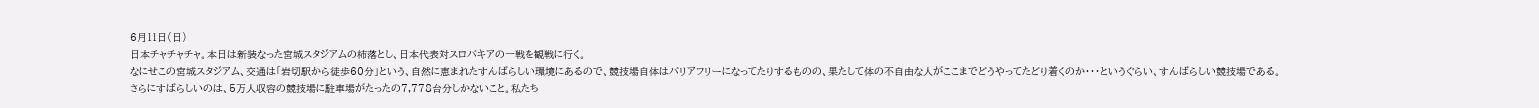6月11日(日)
日本チャチャチャ。本日は新装なった宮城スタジアムの柿落とし、日本代表対スロバキアの一戦を観戦に行く。
なにせこの宮城スタジアム、交通は「岩切駅から徒歩60分」という、自然に恵まれたすんばらしい環境にあるので、競技場自体はバリアフリーになってたりするものの、果たして体の不自由な人がここまでどうやってたどり着くのか・・・というぐらい、すんばらしい競技場である。
さらにすばらしいのは、5万人収容の競技場に駐車場がたったの7,778台分しかないこと。私たち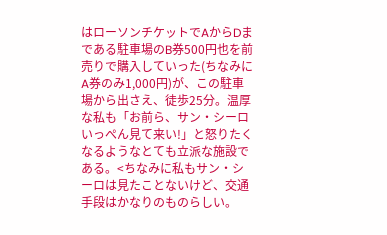はローソンチケットでAからDまである駐車場のB券500円也を前売りで購入していった(ちなみにA券のみ1,000円)が、この駐車場から出さえ、徒歩25分。温厚な私も「お前ら、サン・シーロいっぺん見て来い!」と怒りたくなるようなとても立派な施設である。<ちなみに私もサン・シーロは見たことないけど、交通手段はかなりのものらしい。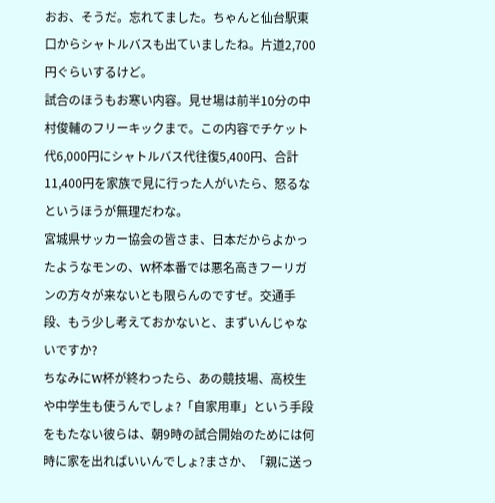おお、そうだ。忘れてました。ちゃんと仙台駅東口からシャトルバスも出ていましたね。片道2,700円ぐらいするけど。
試合のほうもお寒い内容。見せ場は前半10分の中村俊輔のフリーキックまで。この内容でチケット代6,000円にシャトルバス代往復5,400円、合計11,400円を家族で見に行った人がいたら、怒るなというほうが無理だわな。
宮城県サッカー協会の皆さま、日本だからよかったようなモンの、W杯本番では悪名高きフーリガンの方々が来ないとも限らんのですぜ。交通手段、もう少し考えておかないと、まずいんじゃないですか?
ちなみにW杯が終わったら、あの競技場、高校生や中学生も使うんでしょ?「自家用車」という手段をもたない彼らは、朝9時の試合開始のためには何時に家を出ればいいんでしょ?まさか、「親に送っ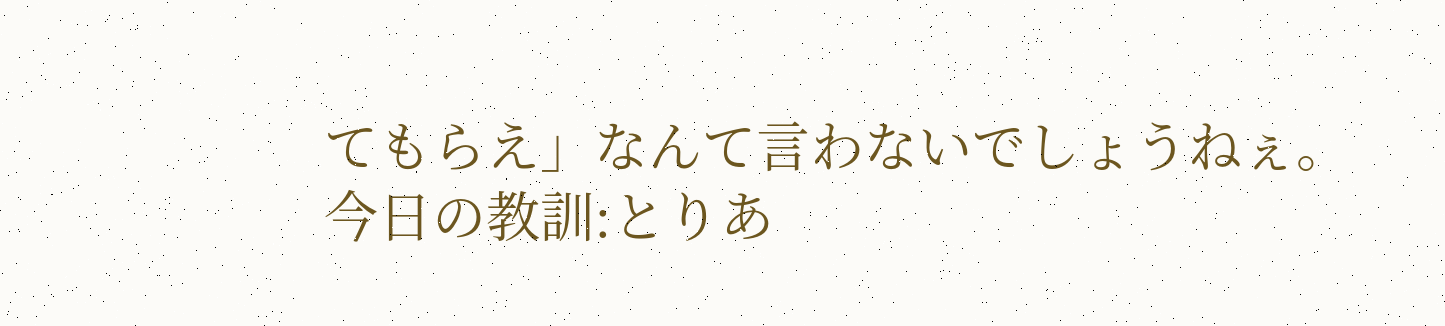てもらえ」なんて言わないでしょうねぇ。
今日の教訓:とりあ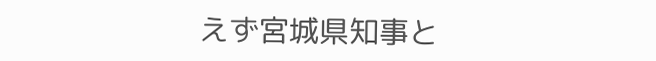えず宮城県知事と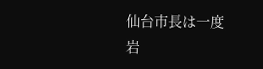仙台市長は一度岩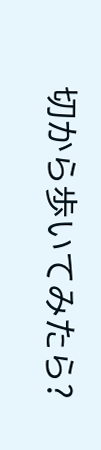切から歩いてみたら?